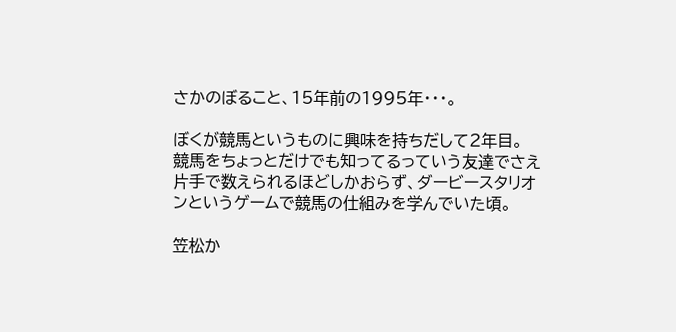さかのぼること、15年前の1995年・・・。

ぼくが競馬というものに興味を持ちだして2年目。
競馬をちょっとだけでも知ってるっていう友達でさえ片手で数えられるほどしかおらず、ダービースタリオンというゲームで競馬の仕組みを学んでいた頃。

笠松か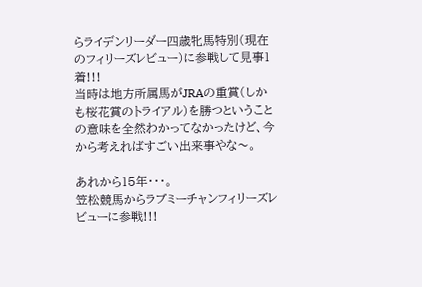らライデンリーダー四歳牝馬特別(現在のフィリーズレビュー)に参戦して見事1着!!!
当時は地方所属馬がJRAの重賞(しかも桜花賞のトライアル)を勝つということの意味を全然わかってなかったけど、今から考えればすごい出来事やな〜。

あれから15年・・・。
笠松競馬からラブミーチャンフィリーズレビューに参戦!!!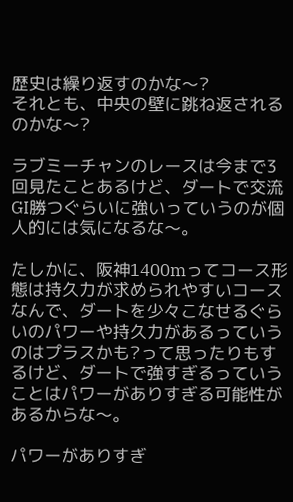歴史は繰り返すのかな〜?
それとも、中央の壁に跳ね返されるのかな〜?

ラブミーチャンのレースは今まで3回見たことあるけど、ダートで交流GI勝つぐらいに強いっていうのが個人的には気になるな〜。

たしかに、阪神1400mってコース形態は持久力が求められやすいコースなんで、ダートを少々こなせるぐらいのパワーや持久力があるっていうのはプラスかも?って思ったりもするけど、ダートで強すぎるっていうことはパワーがありすぎる可能性があるからな〜。

パワーがありすぎ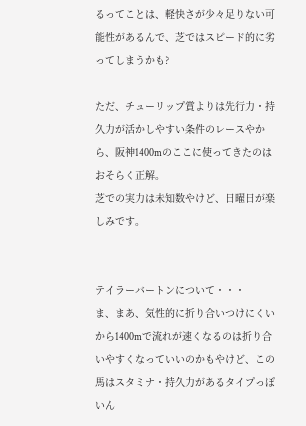るってことは、軽快さが少々足りない可能性があるんで、芝ではスピード的に劣ってしまうかも?

ただ、チューリップ賞よりは先行力・持久力が活かしやすい条件のレースやから、阪神1400mのここに使ってきたのはおそらく正解。
芝での実力は未知数やけど、日曜日が楽しみです。


テイラーバートンについて・・・
ま、まあ、気性的に折り合いつけにくいから1400mで流れが速くなるのは折り合いやすくなっていいのかもやけど、この馬はスタミナ・持久力があるタイプっぽいん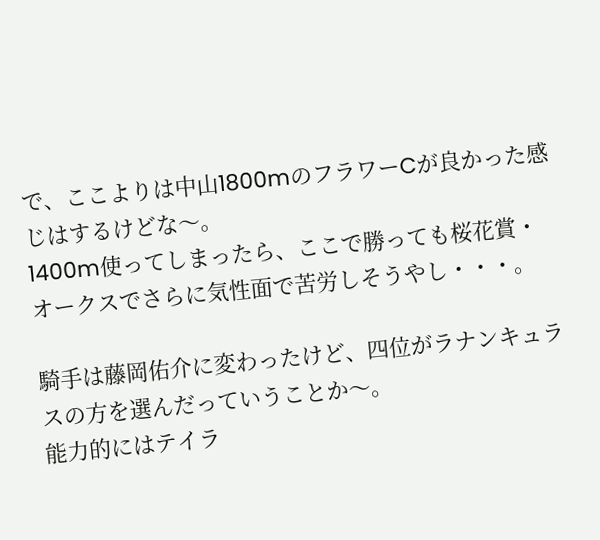で、ここよりは中山1800mのフラワーCが良かった感じはするけどな〜。
1400m使ってしまったら、ここで勝っても桜花賞・オークスでさらに気性面で苦労しそうやし・・・。

騎手は藤岡佑介に変わったけど、四位がラナンキュラスの方を選んだっていうことか〜。
能力的にはテイラ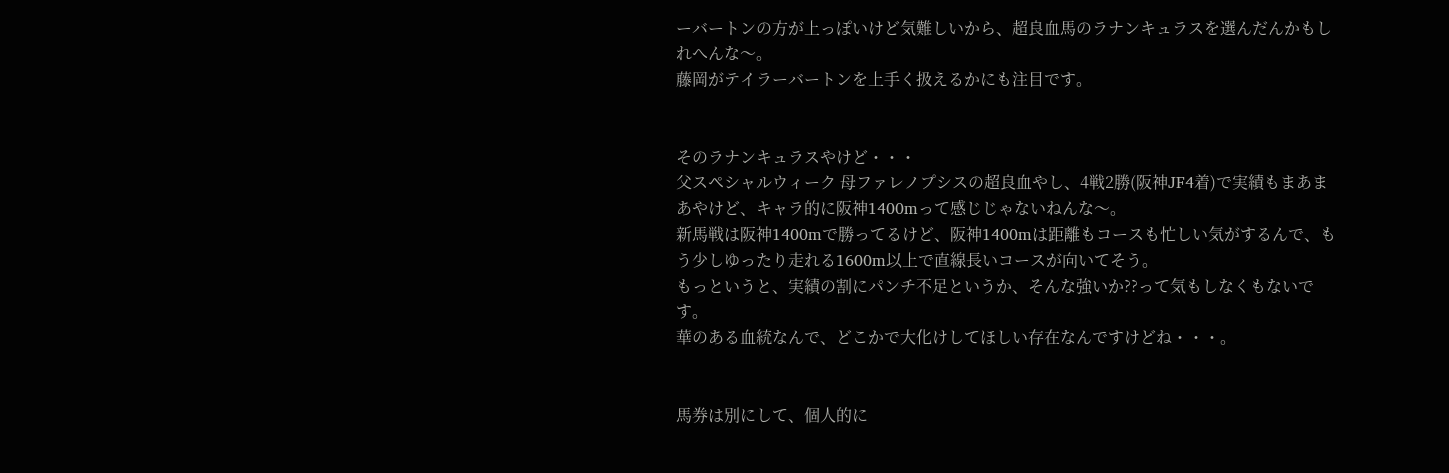ーバートンの方が上っぽいけど気難しいから、超良血馬のラナンキュラスを選んだんかもしれへんな〜。
藤岡がテイラーバートンを上手く扱えるかにも注目です。


そのラナンキュラスやけど・・・
父スペシャルウィーク 母ファレノプシスの超良血やし、4戦2勝(阪神JF4着)で実績もまあまあやけど、キャラ的に阪神1400mって感じじゃないねんな〜。
新馬戦は阪神1400mで勝ってるけど、阪神1400mは距離もコースも忙しい気がするんで、もう少しゆったり走れる1600m以上で直線長いコースが向いてそう。
もっというと、実績の割にパンチ不足というか、そんな強いか??って気もしなくもないです。
華のある血統なんで、どこかで大化けしてほしい存在なんですけどね・・・。


馬券は別にして、個人的に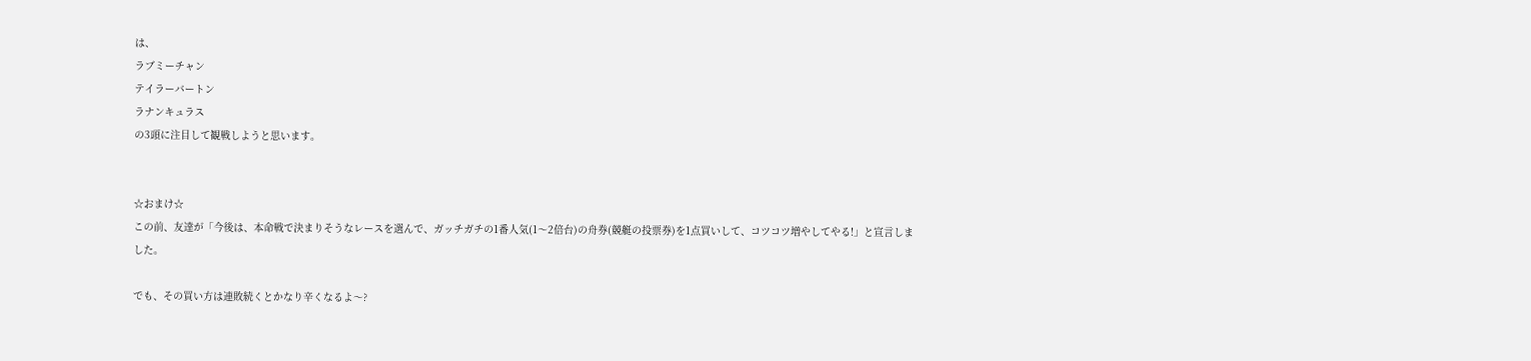は、
ラブミーチャン
テイラーバートン
ラナンキュラス
の3頭に注目して観戦しようと思います。


☆おまけ☆
この前、友達が「今後は、本命戦で決まりそうなレースを選んで、ガッチガチの1番人気(1〜2倍台)の舟券(競艇の投票券)を1点買いして、コツコツ増やしてやる!」と宣言しました。

でも、その買い方は連敗続くとかなり辛くなるよ〜?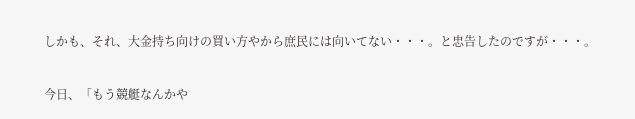しかも、それ、大金持ち向けの買い方やから庶民には向いてない・・・。と忠告したのですが・・・。

今日、「もう競艇なんかや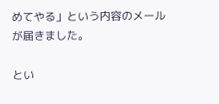めてやる」という内容のメールが届きました。

とい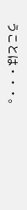うことは・・・。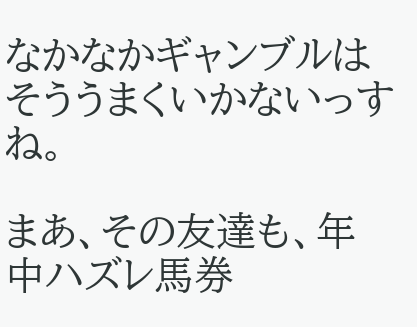なかなかギャンブルはそううまくいかないっすね。

まあ、その友達も、年中ハズレ馬券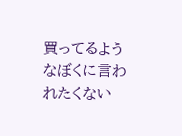買ってるようなぼくに言われたくない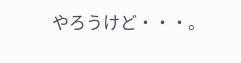やろうけど・・・。